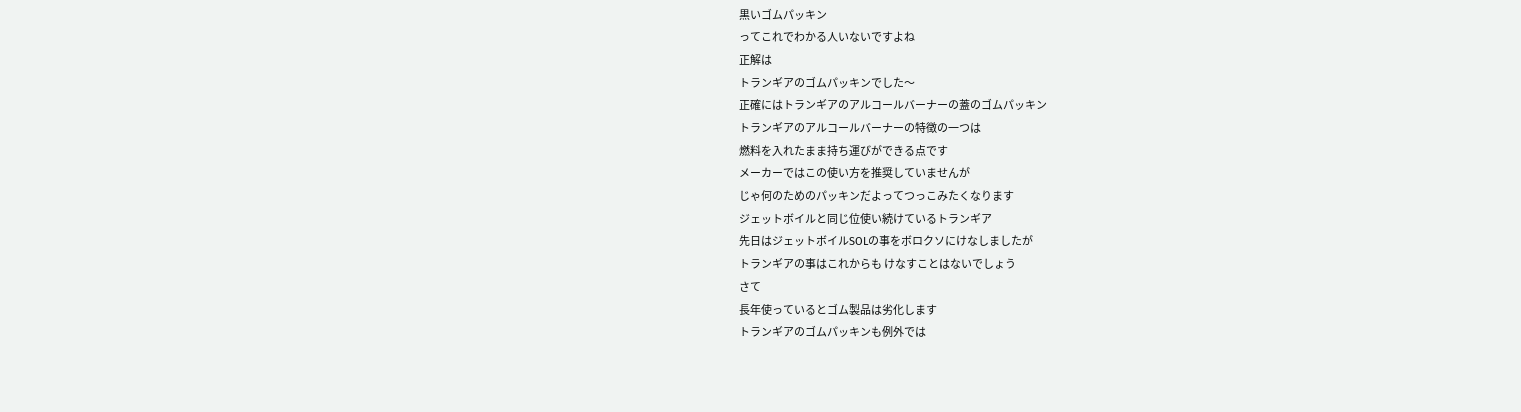黒いゴムパッキン
ってこれでわかる人いないですよね
正解は
トランギアのゴムパッキンでした〜
正確にはトランギアのアルコールバーナーの蓋のゴムパッキン
トランギアのアルコールバーナーの特徴の一つは
燃料を入れたまま持ち運びができる点です
メーカーではこの使い方を推奨していませんが
じゃ何のためのパッキンだよってつっこみたくなります
ジェットボイルと同じ位使い続けているトランギア
先日はジェットボイルSOLの事をボロクソにけなしましたが
トランギアの事はこれからも けなすことはないでしょう
さて
長年使っているとゴム製品は劣化します
トランギアのゴムパッキンも例外では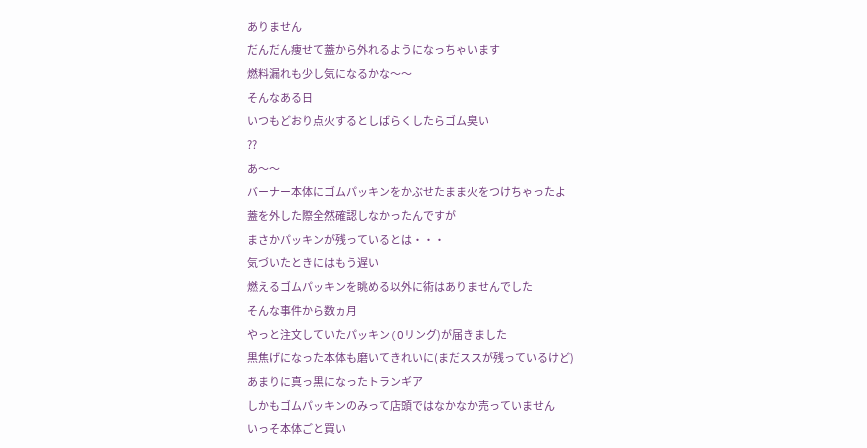ありません
だんだん痩せて蓋から外れるようになっちゃいます
燃料漏れも少し気になるかな〜〜
そんなある日
いつもどおり点火するとしばらくしたらゴム臭い
??
あ〜〜
バーナー本体にゴムパッキンをかぶせたまま火をつけちゃったよ
蓋を外した際全然確認しなかったんですが
まさかパッキンが残っているとは・・・
気づいたときにはもう遅い
燃えるゴムパッキンを眺める以外に術はありませんでした
そんな事件から数ヵ月
やっと注文していたパッキン(Oリング)が届きました
黒焦げになった本体も磨いてきれいに(まだススが残っているけど)
あまりに真っ黒になったトランギア
しかもゴムパッキンのみって店頭ではなかなか売っていません
いっそ本体ごと買い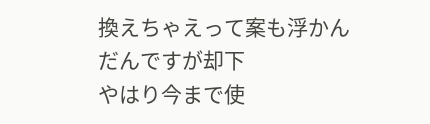換えちゃえって案も浮かんだんですが却下
やはり今まで使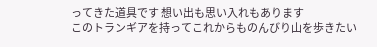ってきた道具です 想い出も思い入れもあります
このトランギアを持ってこれからものんびり山を歩きたい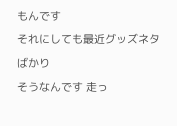もんです
それにしても最近グッズネタばかり
そうなんです 走っ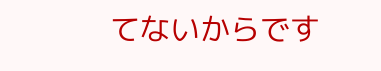てないからです